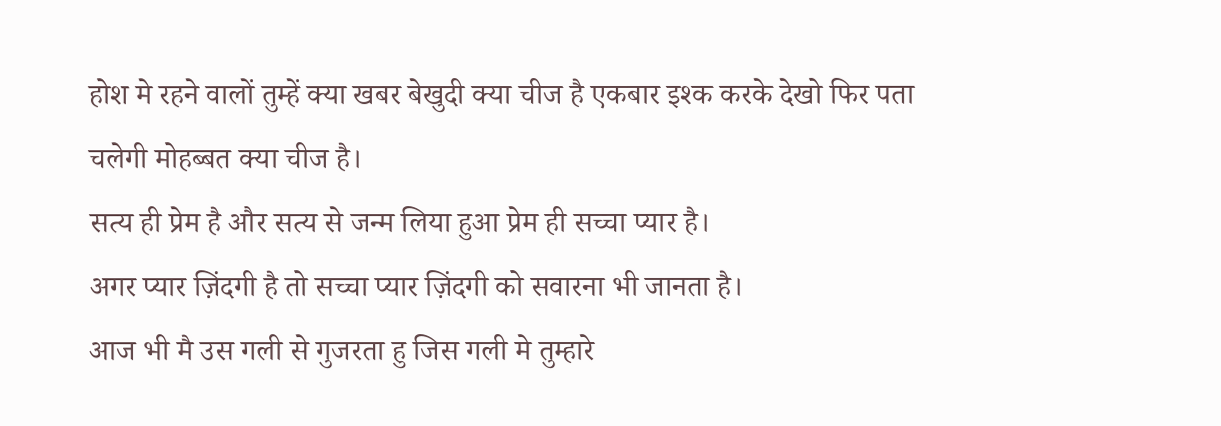होश मे रहने वालों तुम्हें क्या खबर बेखुदी क्या चीज है एकबार इश्क करके देखो फिर पता चलेगी मोहब्बत क्या चीज है।
सत्य ही प्रेम है और सत्य से जन्म लिया हुआ प्रेम ही सच्चा प्यार है।
अगर प्यार ज़िंदगी है तो सच्चा प्यार ज़िंदगी को सवारना भी जानता है।
आज भी मै उस गली से गुजरता हु जिस गली मे तुम्हारे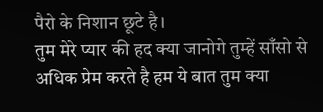पैरो के निशान छूटे है।
तुम मेरे प्यार की हद क्या जानोगे तुम्हें साँसो से अधिक प्रेम करते है हम ये बात तुम क्या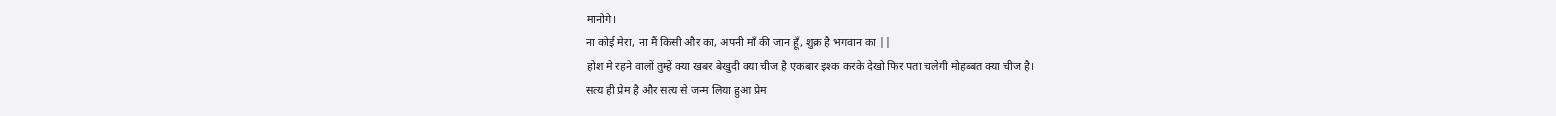मानोगे।
ना कोई मेरा, ना मैं किसी और का, अपनी माँ की जान हूँ, शुक्र है भगवान का ||
होश मे रहने वालों तुम्हें क्या खबर बेखुदी क्या चीज है एकबार इश्क करके देखो फिर पता चलेगी मोहब्बत क्या चीज है।
सत्य ही प्रेम है और सत्य से जन्म लिया हुआ प्रेम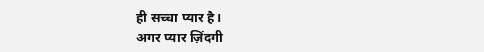ही सच्चा प्यार है।
अगर प्यार ज़िंदगी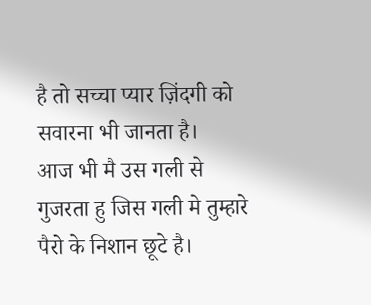है तो सच्चा प्यार ज़िंदगी को सवारना भी जानता है।
आज भी मै उस गली से गुजरता हु जिस गली मे तुम्हारे पैरो के निशान छूटे है।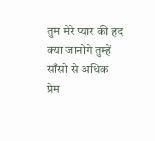तुम मेरे प्यार की हद क्या जानोगे तुम्हें साँसो से अधिक प्रेम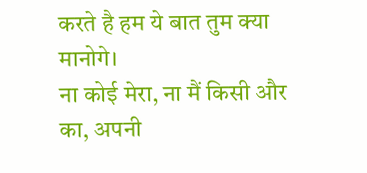करते है हम ये बात तुम क्या मानोगे।
ना कोई मेरा, ना मैं किसी और का, अपनी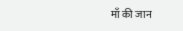माँ की जान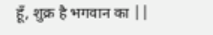हूँ, शुक्र है भगवान का ||